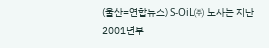(울산=연합뉴스) S-OiL㈜ 노사는 지난 2001년부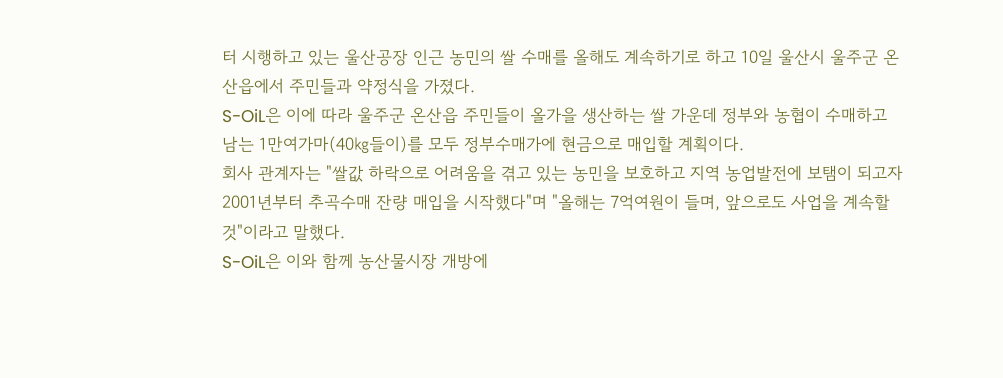터 시행하고 있는 울산공장 인근 농민의 쌀 수매를 올해도 계속하기로 하고 10일 울산시 울주군 온산읍에서 주민들과 약정식을 가졌다.
S-OiL은 이에 따라 울주군 온산읍 주민들이 올가을 생산하는 쌀 가운데 정부와 농협이 수매하고 남는 1만여가마(40㎏들이)를 모두 정부수매가에 현금으로 매입할 계획이다.
회사 관계자는 "쌀값 하락으로 어려움을 겪고 있는 농민을 보호하고 지역 농업발전에 보탬이 되고자 2001년부터 추곡수매 잔량 매입을 시작했다"며 "올해는 7억여원이 들며, 앞으로도 사업을 계속할 것"이라고 말했다.
S-OiL은 이와 함께 농산물시장 개방에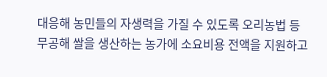대응해 농민들의 자생력을 가질 수 있도록 오리농법 등 무공해 쌀을 생산하는 농가에 소요비용 전액을 지원하고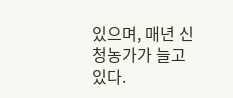있으며, 매년 신청농가가 늘고 있다.